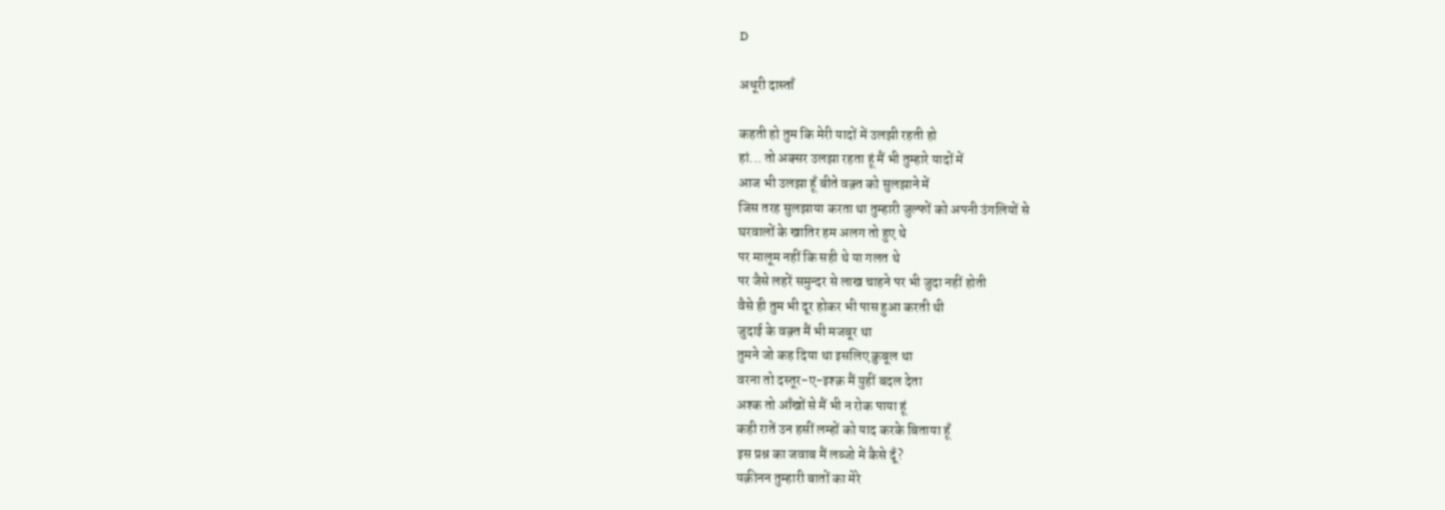D

अधूरी दास्ताँ

कहती हो तुम कि मेरी यादों में उलझी रहती हो
हां... तो अक्सर उलझा रहता हूं मैं भी तुम्हारे यादों में
आज भी उलझा हूँ बीते वक़्त को सुलझाने में
जिस तरह सुलझाया करता था तुम्हारी जुल्फों को अपनी उंगलियों से
घरवालों के खातिर हम अलग तो हुए थे
पर मालूम नहीं कि सही थे या गलत थे
पर जैसे लहरें समुन्दर से लाख चाहने पर भी जुदा नहीं होती
वैसे ही तुम भी दूर होकर भी पास हुआ करती थी
जुदाई के वक़्त मैं भी मजबूर था
तुमने जो कह दिया था इसलिए क़ुबूल था
वरना तो दस्तूर-ए-इश्क़ मैं युहीं बदल देता
अश्क तो आँखों से मैं भी न रोक पाया हूं
कही रातें उन हसीं लम्हों को याद करके बिताया हूँ
इस प्रश्न का जवाब मैं लब्जो में कैसे दूँ?
यक़ीनन तुम्हारी बातों का मेरे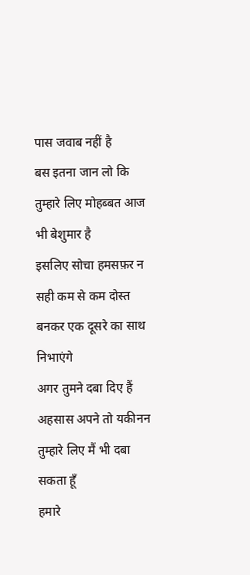पास जवाब नहीं है
बस इतना जान लो कि तुम्हारे लिए मोहब्बत आज भी बेशुमार है
इसलिए सोचा हमसफ़र न सही कम से कम दोस्त बनकर एक दूसरे का साथ निभाएंगे
अगर तुमने दबा दिए हैं अहसास अपने तो यकीनन तुम्हारे लिए मैं भी दबा सकता हूँ
हमारे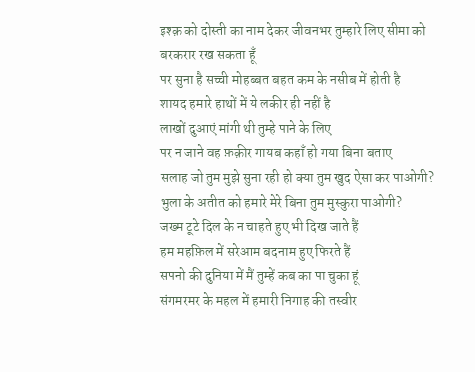इश्क़ को दोस्ती का नाम देकर जीवनभर तुम्हारे लिए सीमा को बरकरार रख सकता हूँ
पर सुना है सच्ची मोहब्बत बहत कम के नसीब में होती है
शायद हमारे हाथों में ये लकीर ही नहीं है
लाखों दुआएं मांगी थी तुम्हे पाने के लिए
पर न जाने वह फ़क़ीर गायब कहाँ हो गया बिना बताए
सलाह जो तुम मुझे सुना रही हो क्या तुम खुद ऐसा कर पाओगी?
भुला के अतीत को हमारे मेरे बिना तुम मुस्कुरा पाओगी?
जख्म टूटे दिल के न चाहते हुए भी दिख जाते हैं
हम महफ़िल में सरेआम बदनाम हुए फिरते हैं
सपनो की दुनिया में मैं तुम्हें कब का पा चुका हूं
संगमरमर के महल में हमारी निगाह की तस्वीर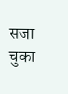सजा चुका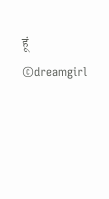हूं
©dreamgirl